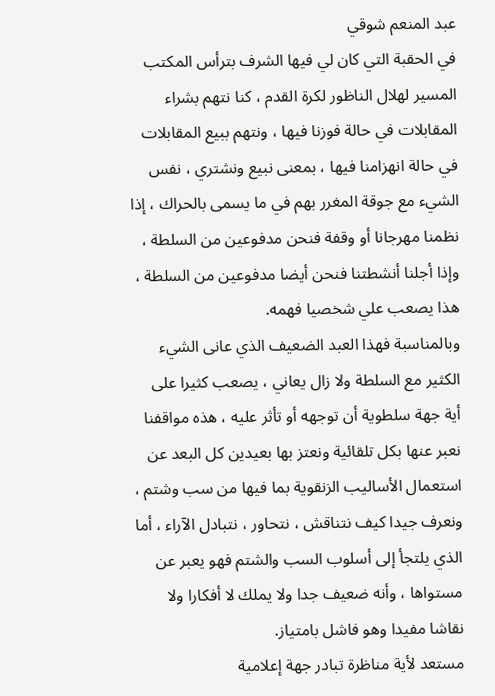عبد المنعم شوقي
في الحقبة التي كان لي فيها الشرف بترأس المكتب المسير لهلال الناظور لكرة القدم ، كنا نتهم بشراء المقابلات في حالة فوزنا فيها ، ونتهم ببيع المقابلات في حالة انهزامنا فيها ، بمعنى نبيع ونشتري ، نفس الشيء مع جوقة المغرر بهم في ما يسمى بالحراك ، إذا نظمنا مهرجانا أو وقفة فنحن مدفوعين من السلطة ، وإذا أجلنا أنشطتنا فنحن أيضا مدفوعين من السلطة ، هذا يصعب علي شخصيا فهمه.
وبالمناسبة فهذا العبد الضعيف الذي عانى الشيء الكثير مع السلطة ولا زال يعاني ، يصعب كثيرا على أية جهة سلطوية أن توجهه أو تأثر عليه ، هذه مواقفنا نعبر عنها بكل تلقائية ونعتز بها بعيدين كل البعد عن استعمال الأساليب الزنقوية بما فيها من سب وشتم ، ونعرف جيدا كيف نتناقش ، نتحاور ، نتبادل الآراء ، أما الذي يلتجأ إلى أسلوب السب والشتم فهو يعبر عن مستواها ، وأنه ضعيف جدا ولا يملك لا أفكارا ولا نقاشا مفيدا وهو فاشل بامتياز.
مستعد لأية مناظرة تبادر جهة إعلامية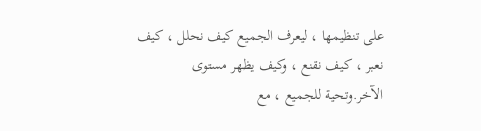على تنظيمها ، ليعرف الجميع كيف نحلل ، كيف نعبر ، كيف نقنع ، وكيف يظهر مستوى الآخر.وتحية للجميع ، مع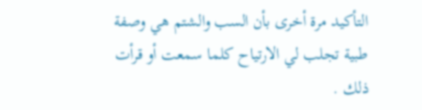التأكيد مرة أخرى بأن السب والشتم هي وصفة طبية تجلب لي الارتياح كلما سمعت أو قرأت ذلك .